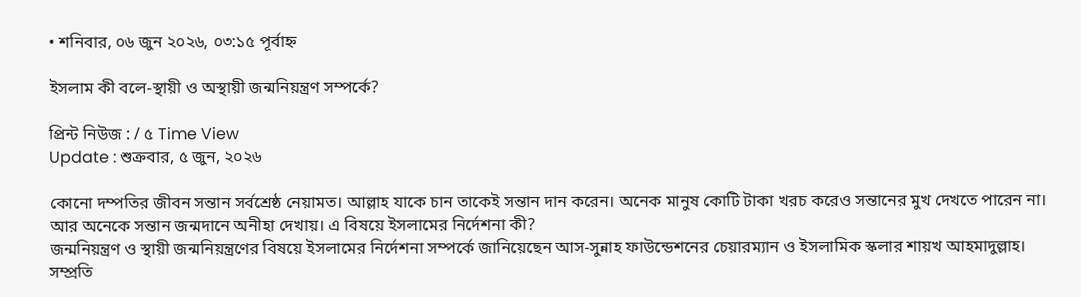• শনিবার, ০৬ জুন ২০২৬, ০৩:১৫ পূর্বাহ্ন

ইসলাম কী বলে-স্থায়ী ও অস্থায়ী জন্মনিয়ন্ত্রণ সম্পর্কে?

প্রিন্ট নিউজ : / ৫ Time View
Update : শুক্রবার, ৫ জুন, ২০২৬

কোনো দম্পতির জীবন সন্তান সর্বশ্রেষ্ঠ নেয়ামত। আল্লাহ যাকে চান তাকেই সন্তান দান করেন। অনেক মানুষ কোটি টাকা খরচ করেও সন্তানের মুখ দেখতে পারেন না। আর অনেকে সন্তান জন্মদানে অনীহা দেখায়। এ বিষয়ে ইসলামের নির্দেশনা কী?
জন্মনিয়ন্ত্রণ ও স্থায়ী জন্মনিয়ন্ত্রণের বিষয়ে ইসলামের নির্দেশনা সম্পর্কে জানিয়েছেন আস-সুন্নাহ ফাউন্ডেশনের চেয়ারম্যান ও ইসলামিক স্কলার শায়খ আহমাদুল্লাহ।
সম্প্রতি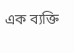এক ব্যক্তি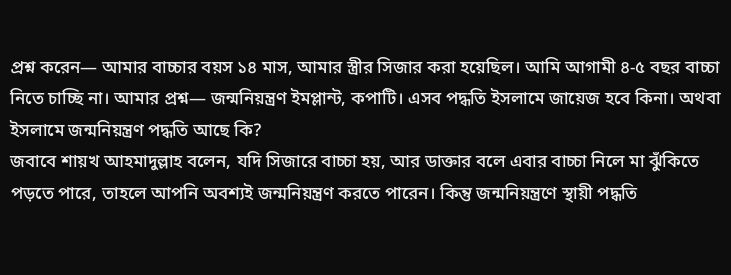প্রশ্ন করেন— আমার বাচ্চার বয়স ১৪ মাস, আমার স্ত্রীর সিজার করা হয়েছিল। আমি আগামী ৪-৫ বছর বাচ্চা নিতে চাচ্ছি না। আমার প্রশ্ন— জন্মনিয়ন্ত্রণ ইমপ্লান্ট, কপাটি। এসব পদ্ধতি ইসলামে জায়েজ হবে কিনা। অথবা ইসলামে জন্মনিয়ন্ত্রণ পদ্ধতি আছে কি?
জবাবে শায়খ আহমাদুল্লাহ বলেন, যদি সিজারে বাচ্চা হয়, আর ডাক্তার বলে এবার বাচ্চা নিলে মা ঝুঁকিতে পড়তে পারে, তাহলে আপনি অবশ্যই জন্মনিয়ন্ত্রণ করতে পারেন। কিন্তু জন্মনিয়ন্ত্রণে স্থায়ী পদ্ধতি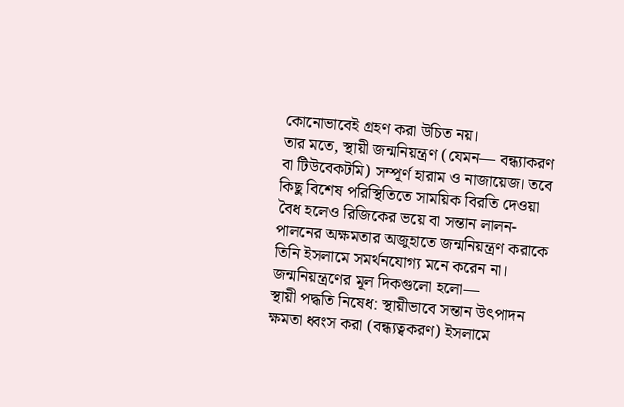কোনোভাবেই গ্রহণ করা উচিত নয়।
তার মতে, স্থায়ী জন্মনিয়ন্ত্রণ (যেমন— বন্ধ্যাকরণ বা টিউবেকটমি) সম্পূর্ণ হারাম ও নাজায়েজ। তবে কিছু বিশেষ পরিস্থিতিতে সাময়িক বিরতি দেওয়া বৈধ হলেও রিজিকের ভয়ে বা সন্তান লালন-পালনের অক্ষমতার অজুহাতে জন্মনিয়ন্ত্রণ করাকে তিনি ইসলামে সমর্থনযোগ্য মনে করেন না।
জন্মনিয়ন্ত্রণের মূল দিকগুলো হলো—
স্থায়ী পদ্ধতি নিষেধ: স্থায়ীভাবে সন্তান উৎপাদন ক্ষমতা ধ্বংস করা (বন্ধ্যত্বকরণ) ইসলামে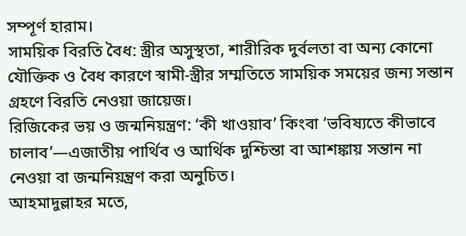সম্পূর্ণ হারাম।
সাময়িক বিরতি বৈধ: স্ত্রীর অসুস্থতা, শারীরিক দুর্বলতা বা অন্য কোনো যৌক্তিক ও বৈধ কারণে স্বামী-স্ত্রীর সম্মতিতে সাময়িক সময়ের জন্য সন্তান গ্রহণে বিরতি নেওয়া জায়েজ।
রিজিকের ভয় ও জন্মনিয়ন্ত্রণ: ‘কী খাওয়াব’ কিংবা ‘ভবিষ্যতে কীভাবে চালাব’—এজাতীয় পার্থিব ও আর্থিক দুশ্চিন্তা বা আশঙ্কায় সন্তান না নেওয়া বা জন্মনিয়ন্ত্রণ করা অনুচিত।
আহমাদুল্লাহর মতে,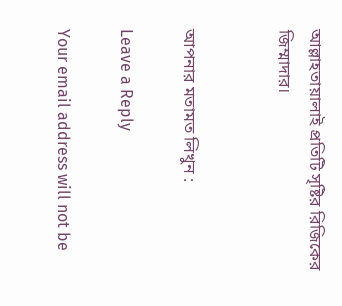আল্লাহতায়ালাই প্রতিটি সৃষ্টির রিজিকের জিম্মাদার।


আপনার মতামত লিখুন :

Leave a Reply

Your email address will not be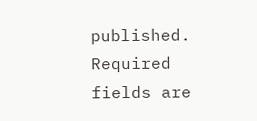published. Required fields are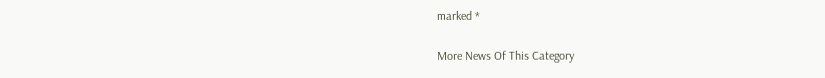marked *

More News Of This Category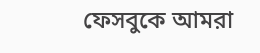ফেসবুকে আমরা